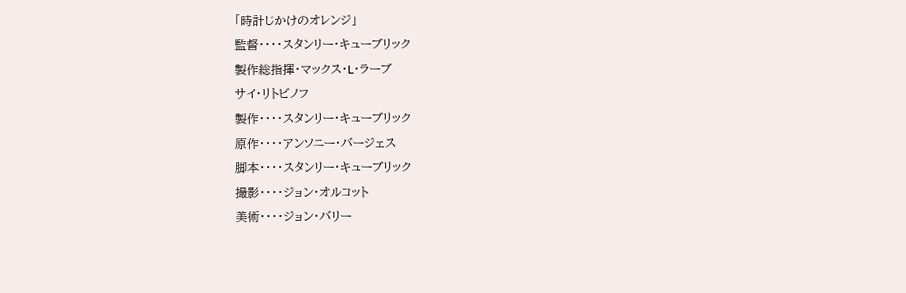「時計じかけのオレンジ」
監督・・・・スタンリー・キューブリック
製作総指揮・マックス・L・ラーブ
サイ・リトビノフ
製作・・・・スタンリー・キューブリック
原作・・・・アンソニー・バージェス
脚本・・・・スタンリー・キューブリック
撮影・・・・ジョン・オルコット
美術・・・・ジョン・バリー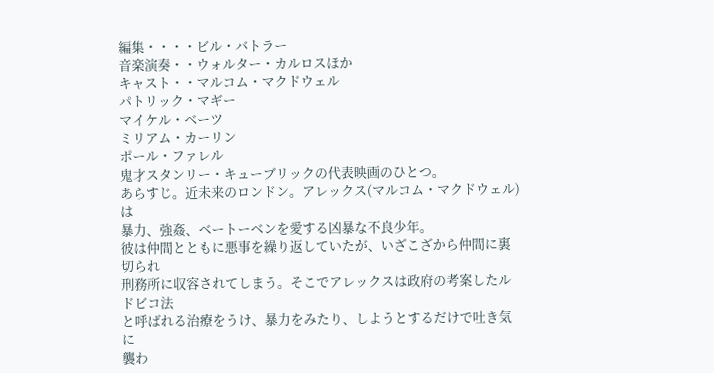編集・・・・ビル・バトラー
音楽演奏・・ウォルター・カルロスほか
キャスト・・マルコム・マクドウェル
パトリック・マギー
マイケル・ベーツ
ミリアム・カーリン
ポール・ファレル
鬼才スタンリー・キューブリックの代表映画のひとつ。
あらすじ。近未来のロンドン。アレックス(マルコム・マクドウェル)は
暴力、強姦、ベートーベンを愛する凶暴な不良少年。
彼は仲間とともに悪事を繰り返していたが、いざこざから仲間に裏切られ
刑務所に収容されてしまう。そこでアレックスは政府の考案したルドビコ法
と呼ばれる治療をうけ、暴力をみたり、しようとするだけで吐き気に
襲わ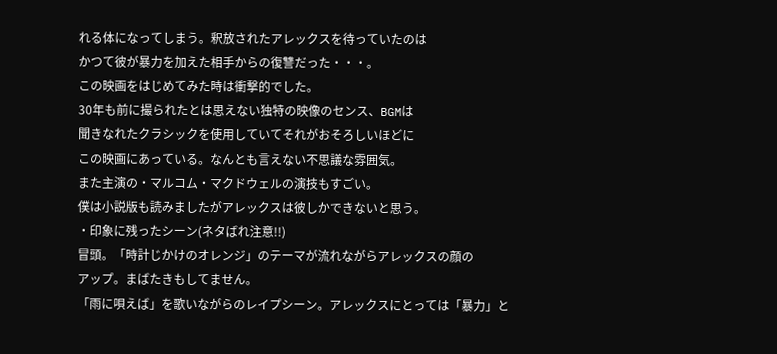れる体になってしまう。釈放されたアレックスを待っていたのは
かつて彼が暴力を加えた相手からの復讐だった・・・。
この映画をはじめてみた時は衝撃的でした。
30年も前に撮られたとは思えない独特の映像のセンス、BGMは
聞きなれたクラシックを使用していてそれがおそろしいほどに
この映画にあっている。なんとも言えない不思議な雰囲気。
また主演の・マルコム・マクドウェルの演技もすごい。
僕は小説版も読みましたがアレックスは彼しかできないと思う。
・印象に残ったシーン(ネタばれ注意!!)
冒頭。「時計じかけのオレンジ」のテーマが流れながらアレックスの顔の
アップ。まばたきもしてません。
「雨に唄えば」を歌いながらのレイプシーン。アレックスにとっては「暴力」と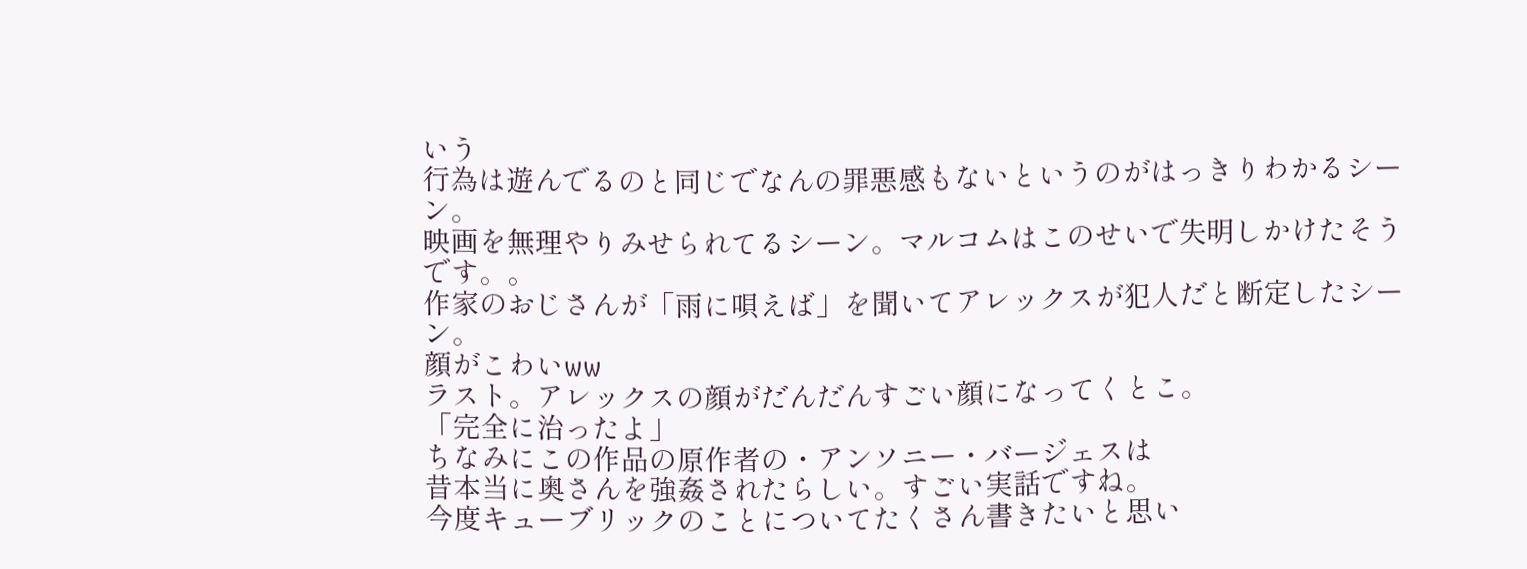いう
行為は遊んでるのと同じでなんの罪悪感もないというのがはっきりわかるシーン。
映画を無理やりみせられてるシーン。マルコムはこのせいで失明しかけたそうです。。
作家のおじさんが「雨に唄えば」を聞いてアレックスが犯人だと断定したシーン。
顔がこわいww
ラスト。アレックスの顔がだんだんすごい顔になってくとこ。
「完全に治ったよ」
ちなみにこの作品の原作者の・アンソニー・バージェスは
昔本当に奥さんを強姦されたらしい。すごい実話ですね。
今度キューブリックのことについてたくさん書きたいと思い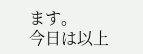ます。
今日は以上